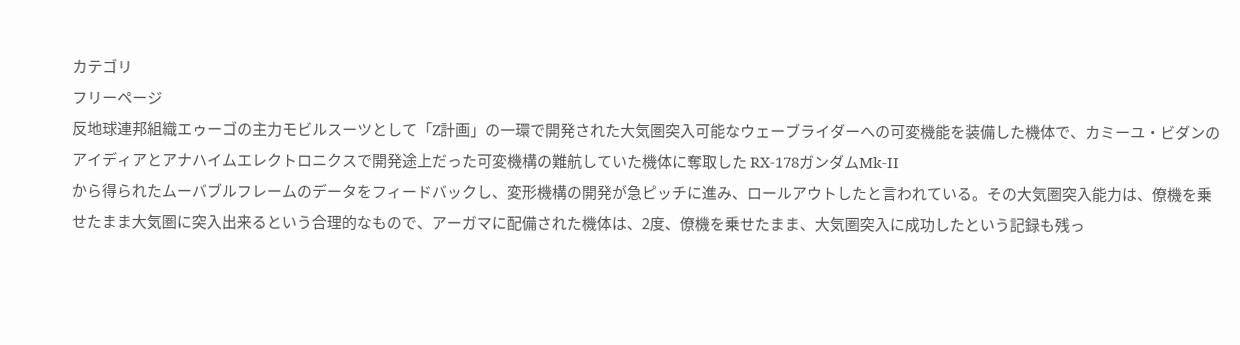カテゴリ
フリーページ
反地球連邦組織エゥーゴの主力モビルスーツとして「Ζ計画」の一環で開発された大気圏突入可能なウェーブライダーへの可変機能を装備した機体で、カミーユ・ビダンのアイディアとアナハイムエレクトロニクスで開発途上だった可変機構の難航していた機体に奪取した RX-178ガンダムMk-II
から得られたムーバブルフレームのデータをフィードバックし、変形機構の開発が急ピッチに進み、ロールアウトしたと言われている。その大気圏突入能力は、僚機を乗せたまま大気圏に突入出来るという合理的なもので、アーガマに配備された機体は、2度、僚機を乗せたまま、大気圏突入に成功したという記録も残っ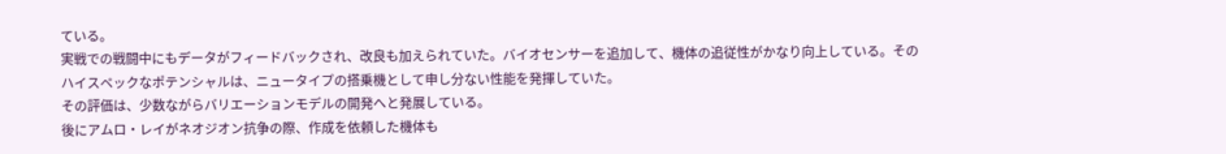ている。
実戦での戦闘中にもデータがフィードバックされ、改良も加えられていた。バイオセンサーを追加して、機体の追従性がかなり向上している。そのハイスペックなポテンシャルは、ニュータイプの搭乗機として申し分ない性能を発揮していた。
その評価は、少数ながらバリエーションモデルの開発へと発展している。
後にアムロ・レイがネオジオン抗争の際、作成を依頼した機体も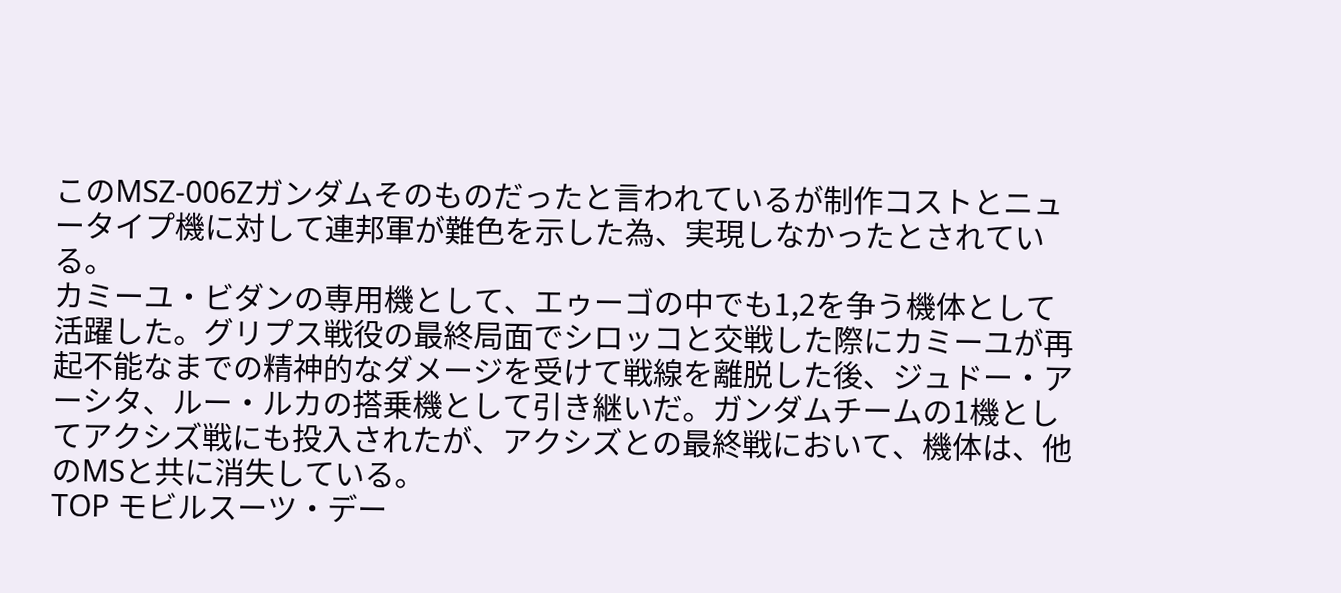このMSZ-006Ζガンダムそのものだったと言われているが制作コストとニュータイプ機に対して連邦軍が難色を示した為、実現しなかったとされている。
カミーユ・ビダンの専用機として、エゥーゴの中でも1,2を争う機体として活躍した。グリプス戦役の最終局面でシロッコと交戦した際にカミーユが再起不能なまでの精神的なダメージを受けて戦線を離脱した後、ジュドー・アーシタ、ルー・ルカの搭乗機として引き継いだ。ガンダムチームの1機としてアクシズ戦にも投入されたが、アクシズとの最終戦において、機体は、他のMSと共に消失している。
TOP モビルスーツ・デー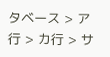タベース > ア行 > カ行 > サ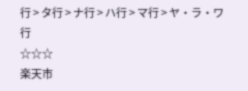行 > タ行 > ナ行 > ハ行 > マ行 > ヤ・ラ・ワ行
☆☆☆
楽天市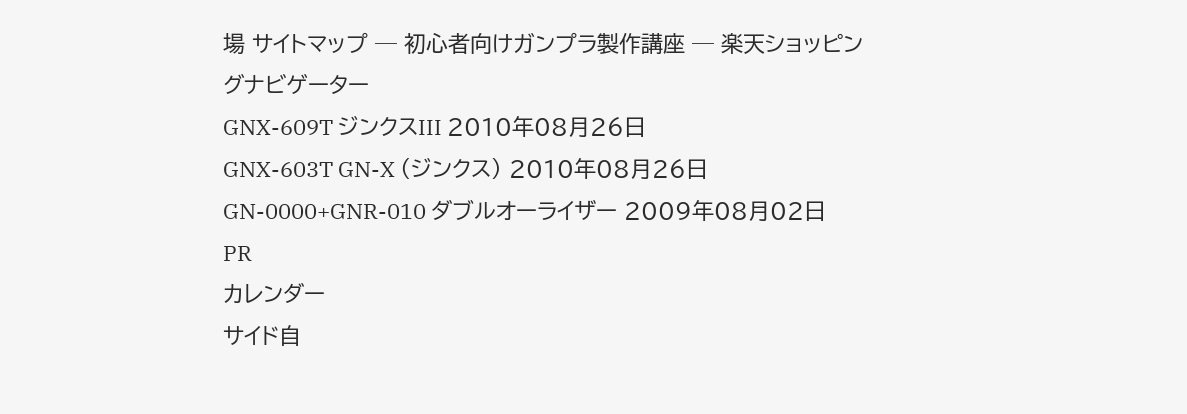場 サイトマップ ─ 初心者向けガンプラ製作講座 ─ 楽天ショッピングナビゲーター
GNX-609T ジンクスIII 2010年08月26日
GNX-603T GN-X (ジンクス) 2010年08月26日
GN-0000+GNR-010 ダブルオーライザー 2009年08月02日
PR
カレンダー
サイド自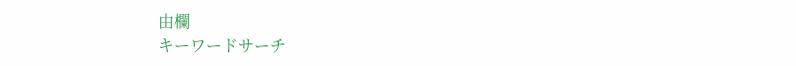由欄
キーワードサーチ